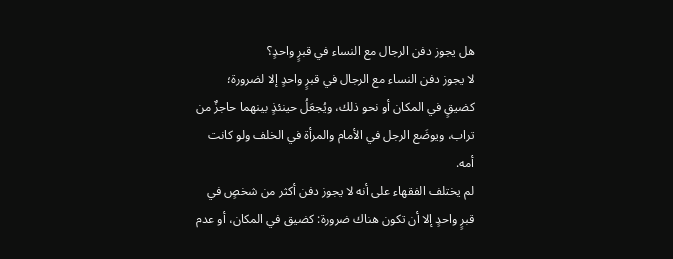هل يجوز دفن الرجال مع النساء في قبرٍ واحدٍ؟
لا يجوز دفن النساء مع الرجال في قبرٍ واحدٍ إلا لضرورة؛ كضيقٍ في المكان أو نحو ذلك، ويُجعَلُ حينئذٍ بينهما حاجزٌ من تراب، ويوضَع الرجل في الأمام والمرأة في الخلف ولو كانت أمه.
لم يختلف الفقهاء على أنه لا يجوز دفن أكثر من شخصٍ في قبرٍ واحدٍ إلا أن تكون هناك ضرورة: كضيق في المكان، أو عدم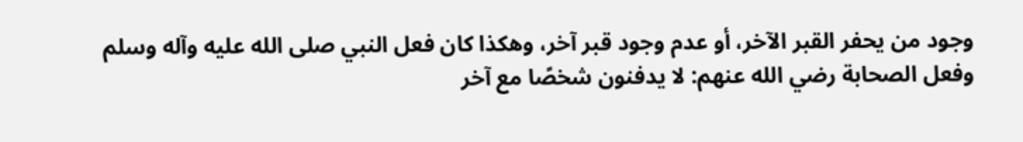وجود من يحفر القبر الآخر، أو عدم وجود قبر آخر، وهكذا كان فعل النبي صلى الله عليه وآله وسلم وفعل الصحابة رضي الله عنهم: لا يدفنون شخصًا مع آخر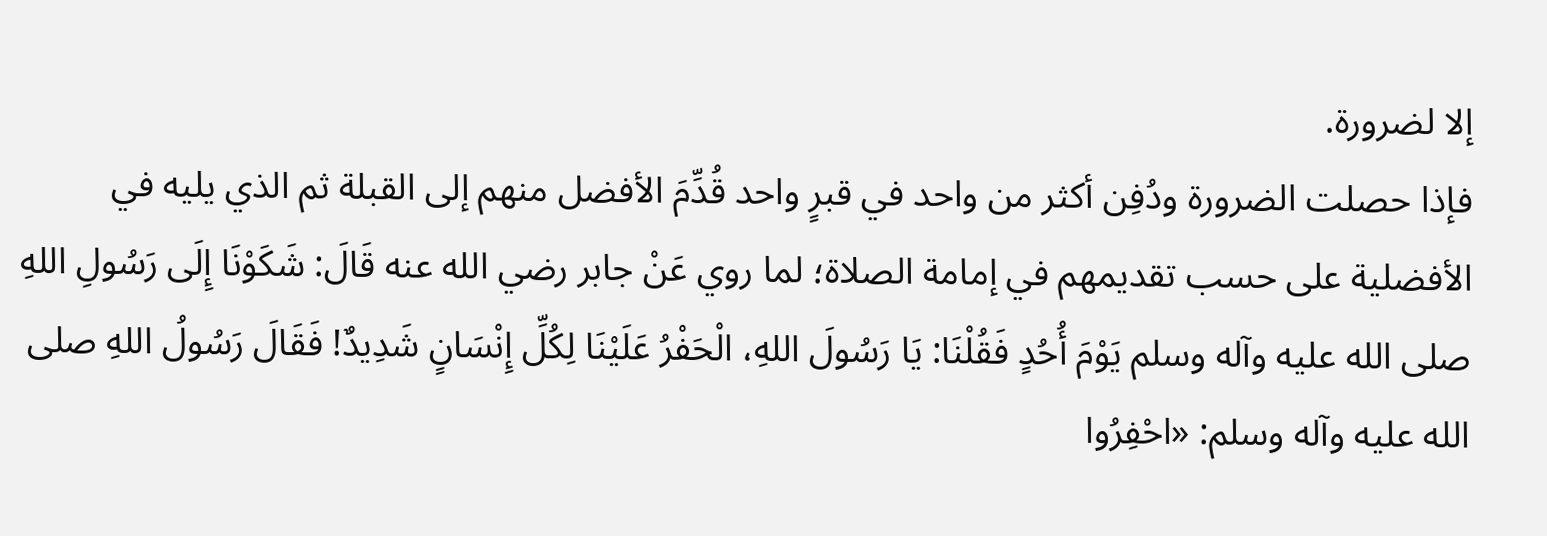إلا لضرورة.
فإذا حصلت الضرورة ودُفِن أكثر من واحد في قبرٍ واحد قُدِّمَ الأفضل منهم إلى القبلة ثم الذي يليه في الأفضلية على حسب تقديمهم في إمامة الصلاة؛ لما روي عَنْ جابر رضي الله عنه قَالَ: شَكَوْنَا إِلَى رَسُولِ اللهِ صلى الله عليه وآله وسلم يَوْمَ أُحُدٍ فَقُلْنَا: يَا رَسُولَ اللهِ، الْحَفْرُ عَلَيْنَا لِكُلِّ إِنْسَانٍ شَدِيدٌ! فَقَالَ رَسُولُ اللهِ صلى الله عليه وآله وسلم: «احْفِرُوا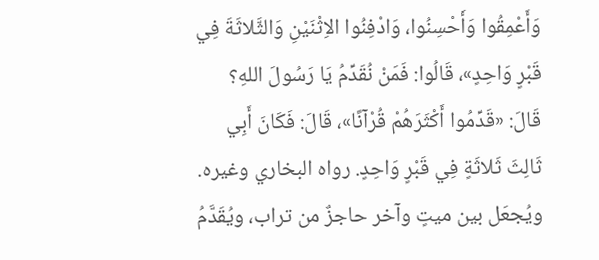وَأَعْمِقُوا وَأَحْسِنُوا، وَادْفِنُوا الاِثْنَيْنِ وَالثَّلاثَةَ فِي قَبْرٍ وَاحِدٍ»، قَالُوا: فَمَنْ نُقَدِّمُ يَا رَسُولَ اللهِ؟ قَالَ: «قَدِّمُوا أَكْثَرَهُمْ قُرْآنًا»، قَالَ: فَكَانَ أَبِي ثَالِثَ ثَلاثَةٍ فِي قَبْرٍ وَاحِدٍ. رواه البخاري وغيره.
ويُجعَل بين ميتٍ وآخر حاجزٌ من تراب، ويُقَدَّمُ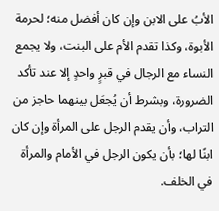الأبُ على الابن وإن كان أفضل منه؛ لحرمة الأبوة، وكذا تقدم الأم على البنت، ولا يجمع النساء مع الرجال في قبرٍ واحدٍ إلا عند تأكد الضرورة، وبشرط أن يُجعَل بينهما حاجز من التراب، وأن يقدم الرجل على المرأة وإن كان ابنًا لها؛ بأن يكون الرجل في الأمام والمرأة في الخلف.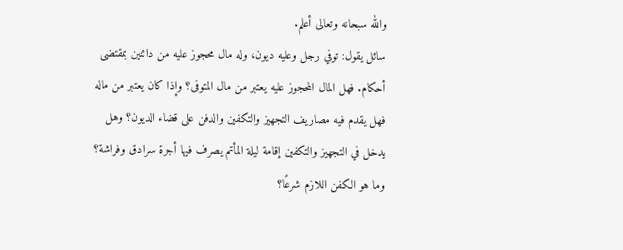والله سبحانه وتعالى أعلم.
سائل يقول: توفي رجل وعليه ديون، وله مال محجوز عليه من دائنين بمقتضى أحكام. فهل المال المحجوز عليه يعتبر من مال المتوفى؟ وإذا كان يعتبر من ماله فهل يقدم فيه مصاريف التجهيز والتكفين والدفن على قضاء الديون؟ وهل يدخل في التجهيز والتكفين إقامة ليلة المأتم يصرف فيها أجرة سرادق وفراشة؟ وما هو الكفن اللازم شرعًا؟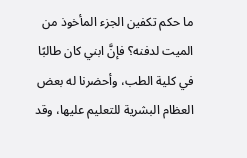ما حكم تكفين الجزء المأخوذ من الميت لدفنه؟ فإنَّ ابني كان طالبًا في كلية الطب، وأحضرنا له بعض العظام البشرية للتعليم عليها، وقد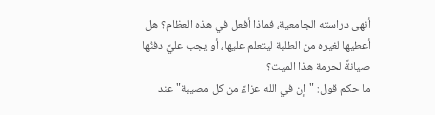أنهى دراسته الجامعية، فماذا أفعل في هذه العظام؟ هل أعطيها لغيره من الطلبة ليتعلم عليها، أو يجب عليَّ دفنُها صيانةً لحرمة هذا الميت؟
ما حكم قول: "إن في الله عزاءً من كل مصيبة" عند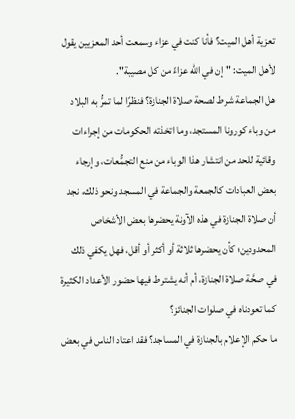تعزية أهل الميت؟ فأنا كنت في عزاء وسمعت أحد المعزيين يقول لأهل الميت: "إن في الله عزاءً من كل مصيبة".
هل الجماعة شرط لصحة صلاة الجنازة؟ فنظرًا لما تمرُّ به البلاد من وباء كورونا المستجد، وما اتخذته الحكومات من إجراءات وقائية للحد من انتشار هذا الوباء من منع التجمُّعات، وإرجاء بعض العبادات كالجمعة والجماعة في المسجد ونحو ذلك، نجد أن صلاة الجنازة في هذه الآونة يحضرها بعض الأشخاص المحدودين؛ كأن يحضرها ثلاثة أو أكثر أو أقل، فهل يكفي ذلك في صحَّة صلاة الجنازة، أم أنه يشترط فيها حضور الأعداد الكثيرة كما تعودناه في صلوات الجنائز؟
ما حكم الإعلام بالجنازة في المساجد؟ فقد اعتاد الناس في بعض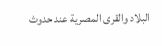البلاد والقرى المصرية عند حدوث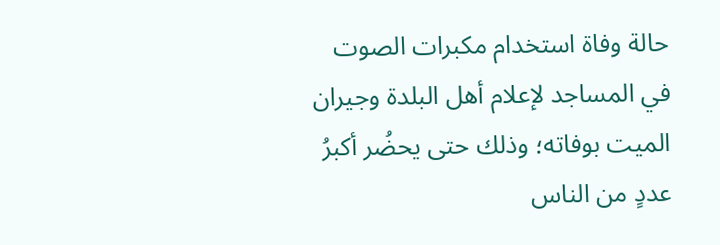حالة وفاة استخدام مكبرات الصوت في المساجد لإعلام أهل البلدة وجيران الميت بوفاته؛ وذلك حتى يحضُر أكبرُ عددٍ من الناس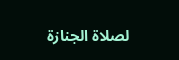لصلاة الجنازة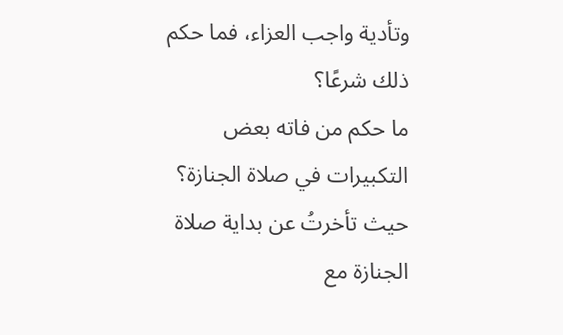وتأدية واجب العزاء، فما حكم ذلك شرعًا؟
ما حكم من فاته بعض التكبيرات في صلاة الجنازة؟ حيث تأخرتُ عن بداية صلاة الجنازة مع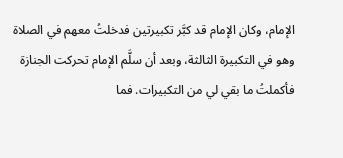الإمام، وكان الإمام قد كبَّر تكبيرتين فدخلتُ معهم في الصلاة وهو في التكبيرة الثالثة، وبعد أن سلَّم الإمام تحركت الجنازة فأكملتُ ما بقي لي من التكبيرات. فما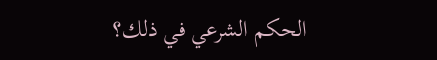الحكم الشرعي في ذلك؟